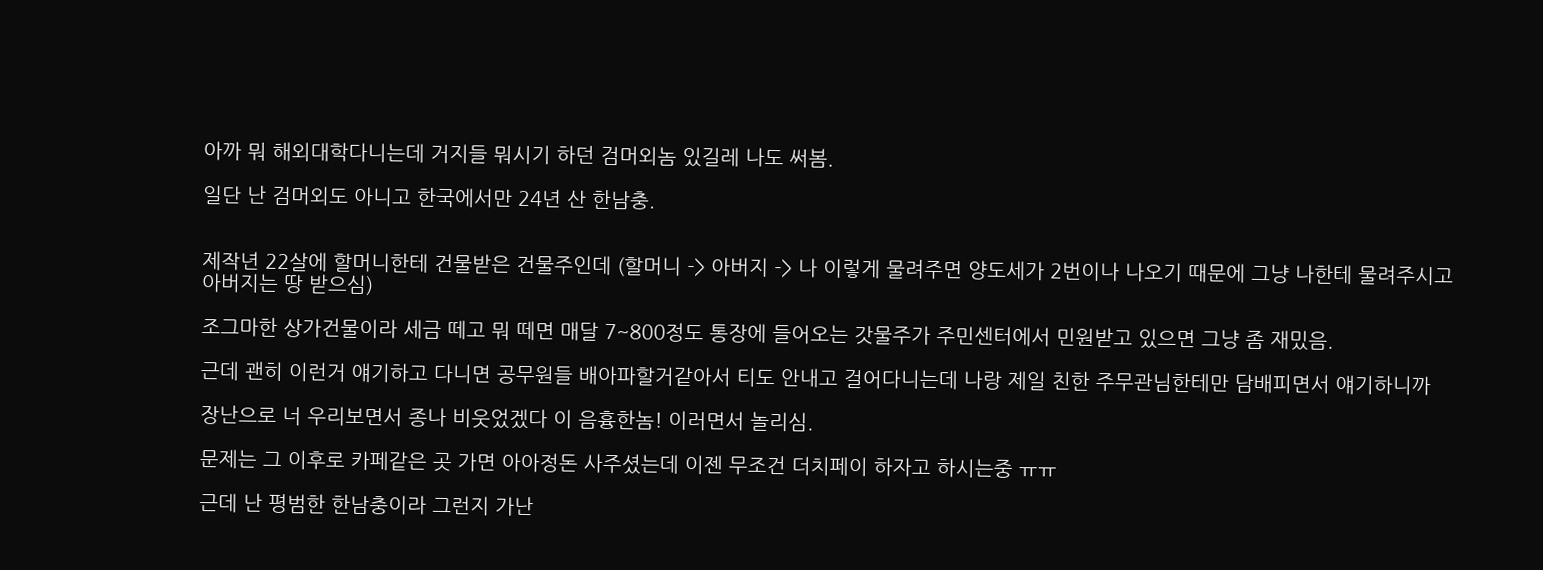아까 뭐 해외대학다니는데 거지들 뭐시기 하던 검머외놈 있길레 나도 써봄.

일단 난 검머외도 아니고 한국에서만 24년 산 한남충.


제작년 22살에 할머니한테 건물받은 건물주인데 (할머니 -> 아버지 -> 나 이렇게 물려주면 양도세가 2번이나 나오기 때문에 그냥 나한테 물려주시고 아버지는 땅 받으심)

조그마한 상가건물이라 세금 떼고 뭐 떼면 매달 7~800정도 통장에 들어오는 갓물주가 주민센터에서 민원받고 있으면 그냥 좀 재밌음.

근데 괜히 이런거 얘기하고 다니면 공무원들 배아파할거같아서 티도 안내고 걸어다니는데 나랑 제일 친한 주무관님한테만 담배피면서 얘기하니까

장난으로 너 우리보면서 종나 비웃었겠다 이 음흉한놈! 이러면서 놀리심.

문제는 그 이후로 카페같은 곳 가면 아아정돈 사주셨는데 이젠 무조건 더치페이 하자고 하시는중 ㅠㅠ

근데 난 평범한 한남충이라 그런지 가난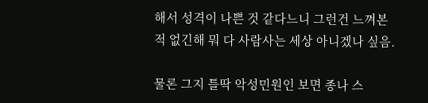해서 성격이 나쁜 것 같다느니 그런건 느껴본 적 없긴해 뭐 다 사람사는 세상 아니겠나 싶음.

물론 그지 틀딱 악성민원인 보면 종나 스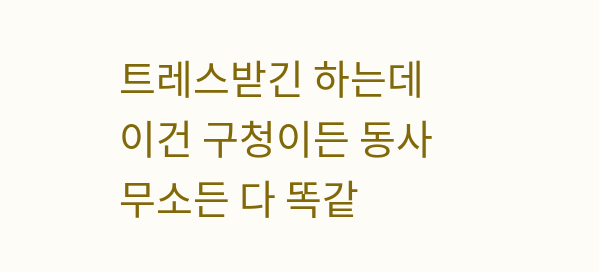트레스받긴 하는데 이건 구청이든 동사무소든 다 똑같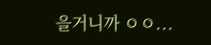을거니까 ㅇㅇ...